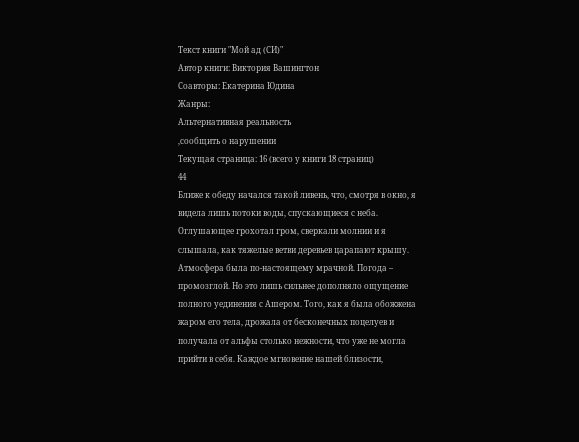Текст книги "Мой ад (СИ)"
Автор книги: Виктория Вашингтон
Соавторы: Екатерина Юдина
Жанры:
Альтернативная реальность
,сообщить о нарушении
Текущая страница: 16 (всего у книги 18 страниц)
44
Ближе к обеду начался такой ливень, что, смотря в окно, я видела лишь потоки воды, спускающиеся с неба. Оглушающее грохотал гром, сверкали молнии и я слышала, как тяжелые ветви деревьев царапают крышу. Атмосфера была по-настоящему мрачной. Погода – промозглой. Но это лишь сильнее дополняло ощущение полного уединения с Ашером. Того, как я была обожжена жаром его тела, дрожала от бесконечных поцелуев и получала от альфы столько нежности, что уже не могла прийти в себя. Каждое мгновение нашей близости,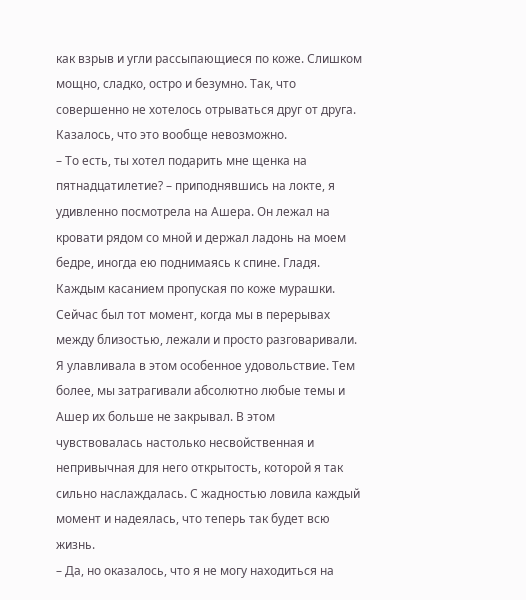как взрыв и угли рассыпающиеся по коже. Слишком мощно, сладко, остро и безумно. Так, что совершенно не хотелось отрываться друг от друга. Казалось, что это вообще невозможно.
– То есть, ты хотел подарить мне щенка на пятнадцатилетие? – приподнявшись на локте, я удивленно посмотрела на Ашера. Он лежал на кровати рядом со мной и держал ладонь на моем бедре, иногда ею поднимаясь к спине. Гладя. Каждым касанием пропуская по коже мурашки.
Сейчас был тот момент, когда мы в перерывах между близостью, лежали и просто разговаривали. Я улавливала в этом особенное удовольствие. Тем более, мы затрагивали абсолютно любые темы и Ашер их больше не закрывал. В этом чувствовалась настолько несвойственная и непривычная для него открытость, которой я так сильно наслаждалась. С жадностью ловила каждый момент и надеялась, что теперь так будет всю жизнь.
– Да, но оказалось, что я не могу находиться на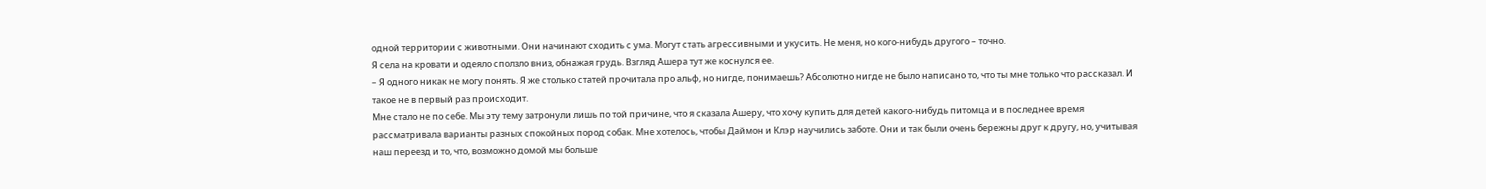одной территории с животными. Они начинают сходить с ума. Могут стать агрессивными и укусить. Не меня, но кого-нибудь другого – точно.
Я села на кровати и одеяло сползло вниз, обнажая грудь. Взгляд Ашера тут же коснулся ее.
– Я одного никак не могу понять. Я же столько статей прочитала про альф, но нигде, понимаешь? Абсолютно нигде не было написано то, что ты мне только что рассказал. И такое не в первый раз происходит.
Мне стало не по себе. Мы эту тему затронули лишь по той причине, что я сказала Ашеру, что хочу купить для детей какого-нибудь питомца и в последнее время рассматривала варианты разных спокойных пород собак. Мне хотелось, чтобы Даймон и Клэр научились заботе. Они и так были очень бережны друг к другу, но, учитывая наш переезд и то, что, возможно домой мы больше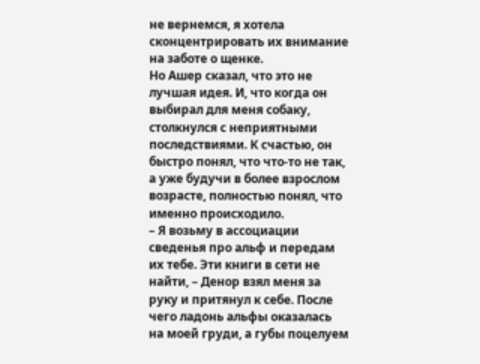не вернемся, я хотела сконцентрировать их внимание на заботе о щенке.
Но Ашер сказал, что это не лучшая идея. И, что когда он выбирал для меня собаку, столкнулся с неприятными последствиями. К счастью, он быстро понял, что что-то не так, а уже будучи в более взрослом возрасте, полностью понял, что именно происходило.
– Я возьму в ассоциации сведенья про альф и передам их тебе. Эти книги в сети не найти, – Денор взял меня за руку и притянул к себе. После чего ладонь альфы оказалась на моей груди, а губы поцелуем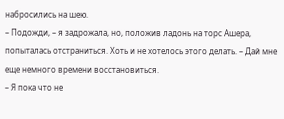набросились на шею.
– Подожди, – я задрожала, но, положив ладонь на торс Ашера, попыталась отстраниться. Хоть и не хотелось этого делать. – Дай мне еще немного времени восстановиться.
– Я пока что не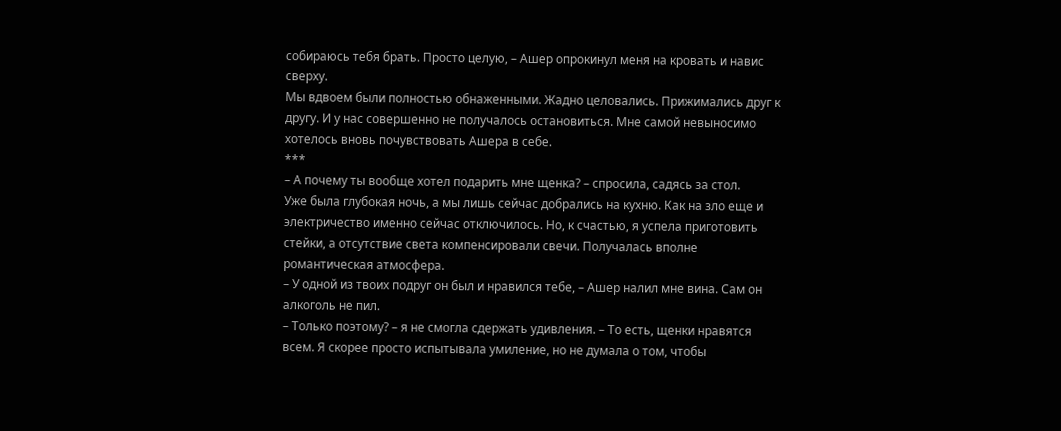собираюсь тебя брать. Просто целую, – Ашер опрокинул меня на кровать и навис сверху.
Мы вдвоем были полностью обнаженными. Жадно целовались. Прижимались друг к другу. И у нас совершенно не получалось остановиться. Мне самой невыносимо хотелось вновь почувствовать Ашера в себе.
***
– А почему ты вообще хотел подарить мне щенка? – спросила, садясь за стол.
Уже была глубокая ночь, а мы лишь сейчас добрались на кухню. Как на зло еще и электричество именно сейчас отключилось. Но, к счастью, я успела приготовить стейки, а отсутствие света компенсировали свечи. Получалась вполне романтическая атмосфера.
– У одной из твоих подруг он был и нравился тебе, – Ашер налил мне вина. Сам он алкоголь не пил.
– Только поэтому? – я не смогла сдержать удивления. – То есть, щенки нравятся всем. Я скорее просто испытывала умиление, но не думала о том, чтобы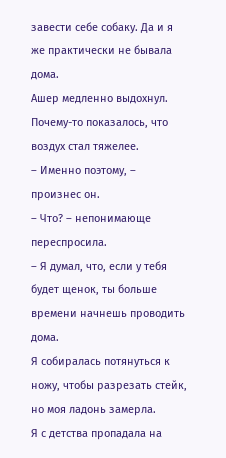завести себе собаку. Да и я же практически не бывала дома.
Ашер медленно выдохнул. Почему-то показалось, что воздух стал тяжелее.
– Именно поэтому, – произнес он.
– Что? – непонимающе переспросила.
– Я думал, что, если у тебя будет щенок, ты больше времени начнешь проводить дома.
Я собиралась потянуться к ножу, чтобы разрезать стейк, но моя ладонь замерла.
Я с детства пропадала на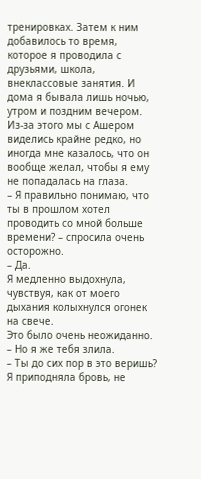тренировках. Затем к ним добавилось то время, которое я проводила с друзьями, школа, внеклассовые занятия. И дома я бывала лишь ночью, утром и поздним вечером. Из-за этого мы с Ашером виделись крайне редко, но иногда мне казалось, что он вообще желал, чтобы я ему не попадалась на глаза.
– Я правильно понимаю, что ты в прошлом хотел проводить со мной больше времени? – спросила очень осторожно.
– Да.
Я медленно выдохнула, чувствуя, как от моего дыхания колыхнулся огонек на свече.
Это было очень неожиданно.
– Но я же тебя злила.
– Ты до сих пор в это веришь?
Я приподняла бровь, не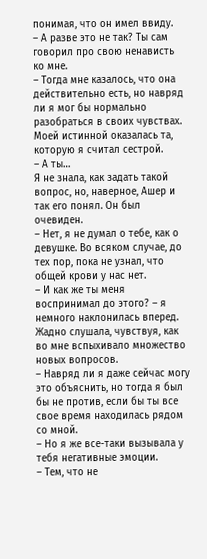понимая, что он имел ввиду.
– А разве это не так? Ты сам говорил про свою ненависть ко мне.
– Тогда мне казалось, что она действительно есть, но навряд ли я мог бы нормально разобраться в своих чувствах. Моей истинной оказалась та, которую я считал сестрой.
– А ты…
Я не знала, как задать такой вопрос, но, наверное, Ашер и так его понял. Он был очевиден.
– Нет, я не думал о тебе, как о девушке. Во всяком случае, до тех пор, пока не узнал, что общей крови у нас нет.
– И как же ты меня воспринимал до этого? – я немного наклонилась вперед. Жадно слушала, чувствуя, как во мне вспыхивало множество новых вопросов.
– Навряд ли я даже сейчас могу это объяснить, но тогда я был бы не против, если бы ты все свое время находилась рядом со мной.
– Но я же все-таки вызывала у тебя негативные эмоции.
– Тем, что не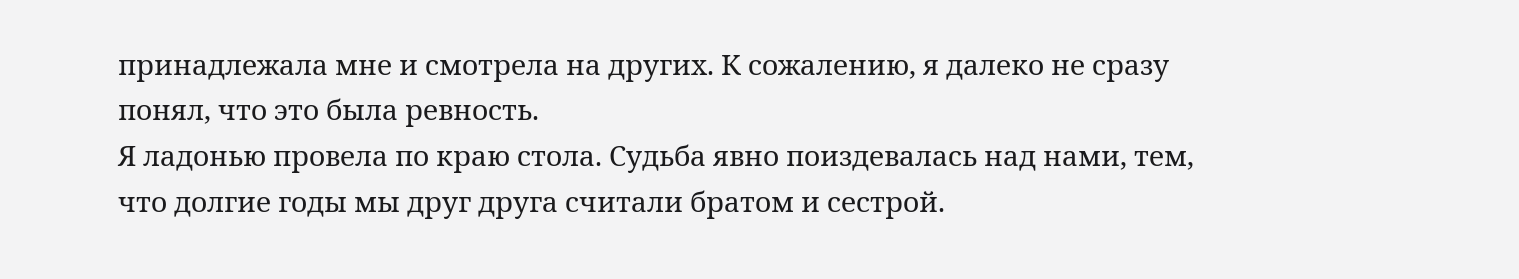принадлежала мне и смотрела на других. К сожалению, я далеко не сразу понял, что это была ревность.
Я ладонью провела по краю стола. Судьба явно поиздевалась над нами, тем, что долгие годы мы друг друга считали братом и сестрой.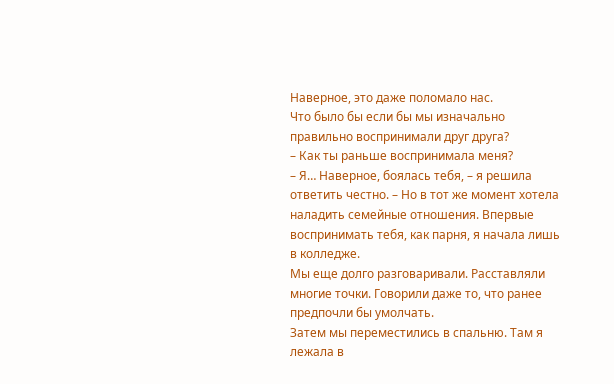Наверное, это даже поломало нас.
Что было бы если бы мы изначально правильно воспринимали друг друга?
– Как ты раньше воспринимала меня?
– Я… Наверное, боялась тебя, – я решила ответить честно. – Но в тот же момент хотела наладить семейные отношения. Впервые воспринимать тебя, как парня, я начала лишь в колледже.
Мы еще долго разговаривали. Расставляли многие точки. Говорили даже то, что ранее предпочли бы умолчать.
Затем мы переместились в спальню. Там я лежала в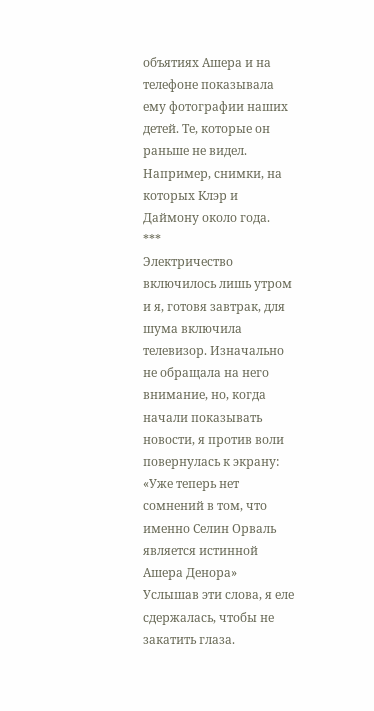объятиях Ашера и на телефоне показывала ему фотографии наших детей. Те, которые он раньше не видел. Например, снимки, на которых Клэр и Даймону около года.
***
Электричество включилось лишь утром и я, готовя завтрак, для шума включила телевизор. Изначально не обращала на него внимание, но, когда начали показывать новости, я против воли повернулась к экрану:
«Уже теперь нет сомнений в том, что именно Селин Орваль является истинной Ашера Денора»
Услышав эти слова, я еле сдержалась, чтобы не закатить глаза.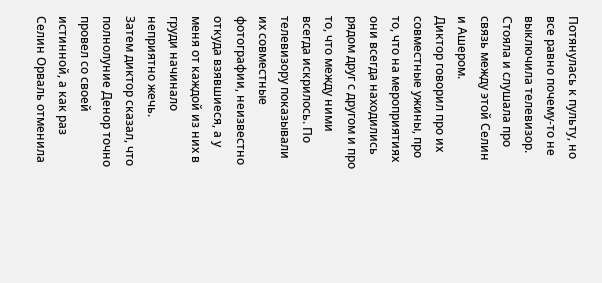Потянулась к пульту, но все равно почему-то не выключила телевизор. Стояла и слушала про связь между этой Селин и Ашером.
Диктор говорил про их совместные ужины, про то, что на мероприятиях они всегда находились рядом друг с другом и про то, что между ними всегда искрилось. По телевизору показывали их совместные фотографии, неизвестно откуда взявшиеся, а у меня от каждой из них в груди начинало неприятно жечь.
Затем диктор сказал, что полнолуние Денор точно провел со своей истинной, а как раз Селин Орваль отменила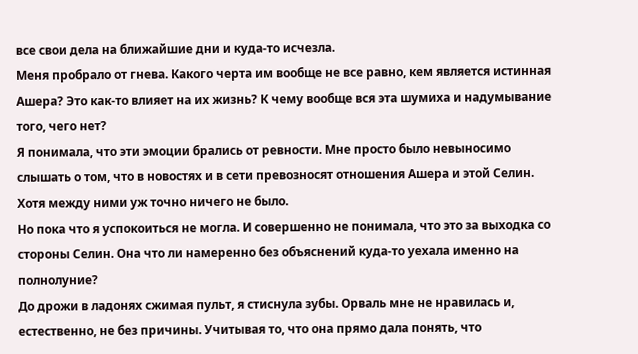все свои дела на ближайшие дни и куда-то исчезла.
Меня пробрало от гнева. Какого черта им вообще не все равно, кем является истинная Ашера? Это как-то влияет на их жизнь? К чему вообще вся эта шумиха и надумывание того, чего нет?
Я понимала, что эти эмоции брались от ревности. Мне просто было невыносимо слышать о том, что в новостях и в сети превозносят отношения Ашера и этой Селин. Хотя между ними уж точно ничего не было.
Но пока что я успокоиться не могла. И совершенно не понимала, что это за выходка со стороны Селин. Она что ли намеренно без объяснений куда-то уехала именно на полнолуние?
До дрожи в ладонях сжимая пульт, я стиснула зубы. Орваль мне не нравилась и, естественно, не без причины. Учитывая то, что она прямо дала понять, что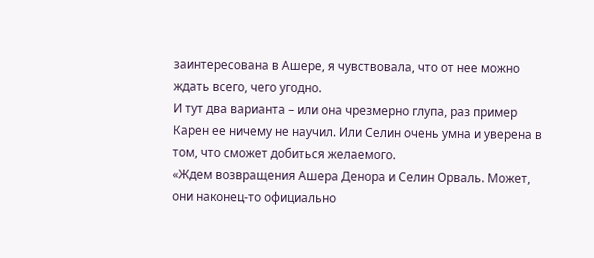заинтересована в Ашере, я чувствовала, что от нее можно ждать всего, чего угодно.
И тут два варианта – или она чрезмерно глупа, раз пример Карен ее ничему не научил. Или Селин очень умна и уверена в том, что сможет добиться желаемого.
«Ждем возвращения Ашера Денора и Селин Орваль. Может, они наконец-то официально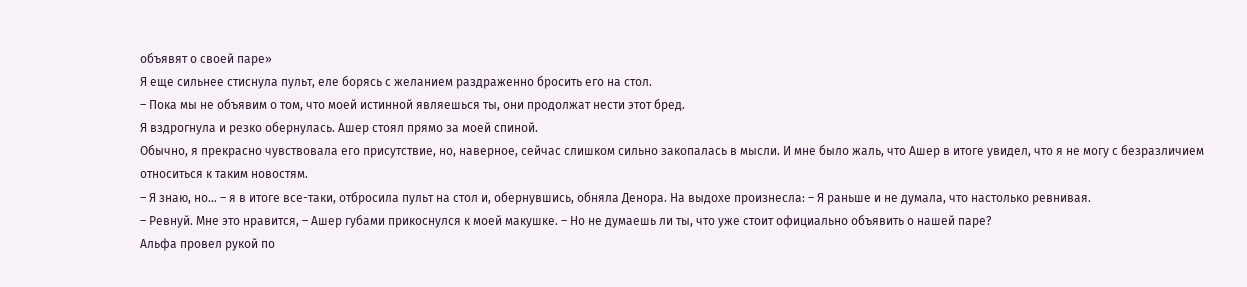объявят о своей паре»
Я еще сильнее стиснула пульт, еле борясь с желанием раздраженно бросить его на стол.
– Пока мы не объявим о том, что моей истинной являешься ты, они продолжат нести этот бред.
Я вздрогнула и резко обернулась. Ашер стоял прямо за моей спиной.
Обычно, я прекрасно чувствовала его присутствие, но, наверное, сейчас слишком сильно закопалась в мысли. И мне было жаль, что Ашер в итоге увидел, что я не могу с безразличием относиться к таким новостям.
– Я знаю, но… – я в итоге все-таки, отбросила пульт на стол и, обернувшись, обняла Денора. На выдохе произнесла: – Я раньше и не думала, что настолько ревнивая.
– Ревнуй. Мне это нравится, – Ашер губами прикоснулся к моей макушке. – Но не думаешь ли ты, что уже стоит официально объявить о нашей паре?
Альфа провел рукой по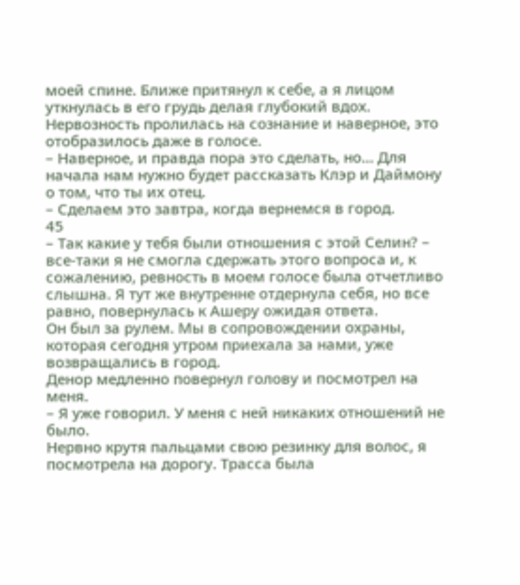моей спине. Ближе притянул к себе, а я лицом уткнулась в его грудь делая глубокий вдох.
Нервозность пролилась на сознание и наверное, это отобразилось даже в голосе.
– Наверное, и правда пора это сделать, но… Для начала нам нужно будет рассказать Клэр и Даймону о том, что ты их отец.
– Сделаем это завтра, когда вернемся в город.
45
– Так какие у тебя были отношения с этой Селин? – все-таки я не смогла сдержать этого вопроса и, к сожалению, ревность в моем голосе была отчетливо слышна. Я тут же внутренне отдернула себя, но все равно, повернулась к Ашеру ожидая ответа.
Он был за рулем. Мы в сопровождении охраны, которая сегодня утром приехала за нами, уже возвращались в город.
Денор медленно повернул голову и посмотрел на меня.
– Я уже говорил. У меня с ней никаких отношений не было.
Нервно крутя пальцами свою резинку для волос, я посмотрела на дорогу. Трасса была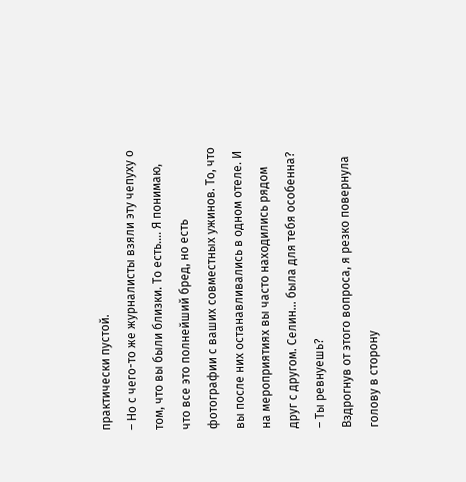практически пустой.
– Но с чего-то же журналисты взяли эту чепуху о том, что вы были близки. То есть…. Я понимаю, что все это полнейший бред, но есть фотографии с ваших совместных ужинов. То, что вы после них останавливались в одном отеле. И на мероприятиях вы часто находились рядом друг с другом. Селин… была для тебя особенна?
– Ты ревнуешь?
Вздрогнув от этого вопроса, я резко повернула голову в сторону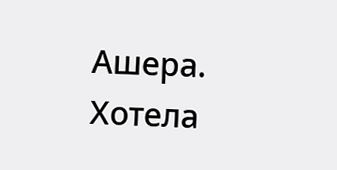Ашера. Хотела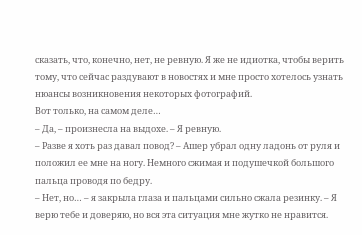сказать, что, конечно, нет, не ревную. Я же не идиотка, чтобы верить тому, что сейчас раздувают в новостях и мне просто хотелось узнать нюансы возникновения некоторых фотографий.
Вот только, на самом деле…
– Да, – произнесла на выдохе. – Я ревную.
– Разве я хоть раз давал повод? – Ашер убрал одну ладонь от руля и положил ее мне на ногу. Немного сжимая и подушечкой большого пальца проводя по бедру.
– Нет, но… – я закрыла глаза и пальцами сильно сжала резинку. – Я верю тебе и доверяю, но вся эта ситуация мне жутко не нравится.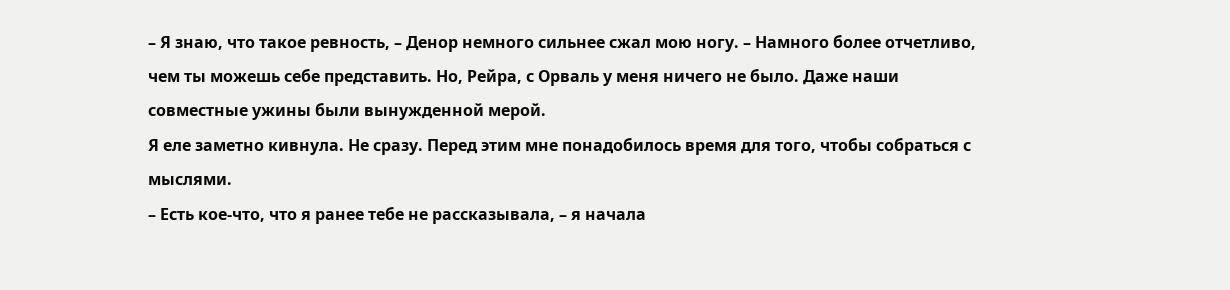– Я знаю, что такое ревность, – Денор немного сильнее сжал мою ногу. – Намного более отчетливо, чем ты можешь себе представить. Но, Рейра, с Орваль у меня ничего не было. Даже наши совместные ужины были вынужденной мерой.
Я еле заметно кивнула. Не сразу. Перед этим мне понадобилось время для того, чтобы собраться с мыслями.
– Есть кое-что, что я ранее тебе не рассказывала, – я начала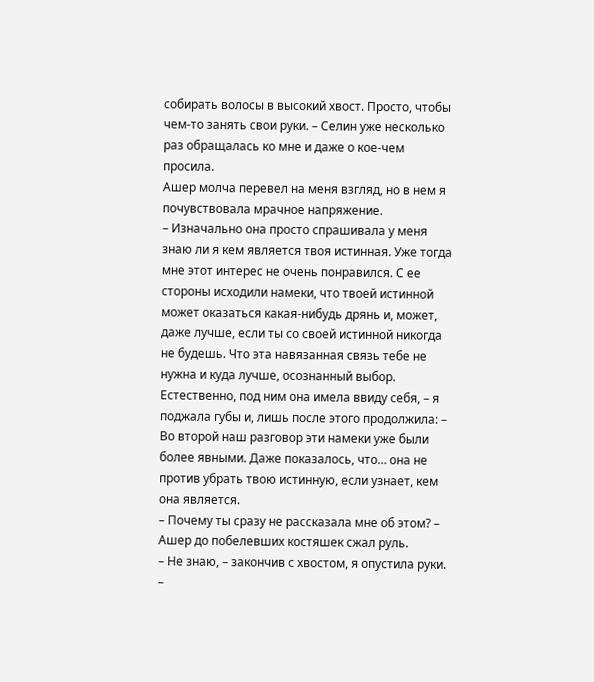собирать волосы в высокий хвост. Просто, чтобы чем-то занять свои руки. – Селин уже несколько раз обращалась ко мне и даже о кое-чем просила.
Ашер молча перевел на меня взгляд, но в нем я почувствовала мрачное напряжение.
– Изначально она просто спрашивала у меня знаю ли я кем является твоя истинная. Уже тогда мне этот интерес не очень понравился. С ее стороны исходили намеки, что твоей истинной может оказаться какая-нибудь дрянь и, может, даже лучше, если ты со своей истинной никогда не будешь. Что эта навязанная связь тебе не нужна и куда лучше, осознанный выбор. Естественно, под ним она имела ввиду себя, – я поджала губы и, лишь после этого продолжила: – Во второй наш разговор эти намеки уже были более явными. Даже показалось, что… она не против убрать твою истинную, если узнает, кем она является.
– Почему ты сразу не рассказала мне об этом? – Ашер до побелевших костяшек сжал руль.
– Не знаю, – закончив с хвостом, я опустила руки. –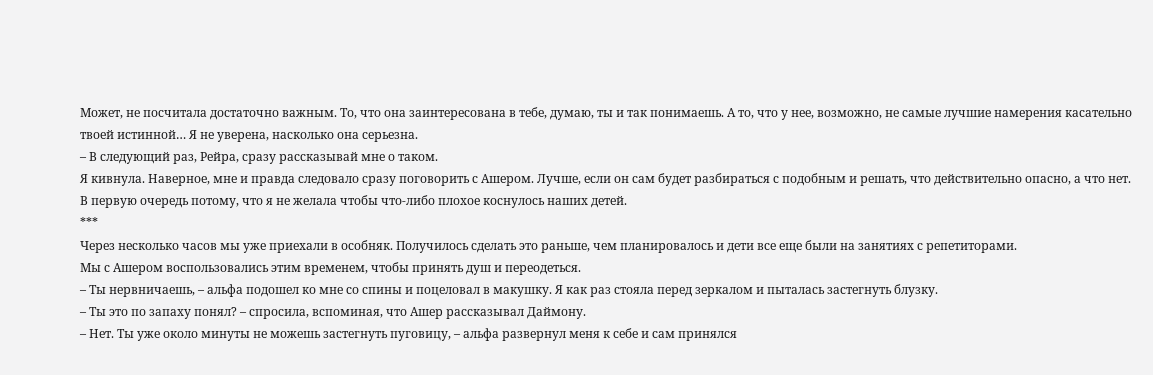Может, не посчитала достаточно важным. То, что она заинтересована в тебе, думаю, ты и так понимаешь. А то, что у нее, возможно, не самые лучшие намерения касательно твоей истинной… Я не уверена, насколько она серьезна.
– В следующий раз, Рейра, сразу рассказывай мне о таком.
Я кивнула. Наверное, мне и правда следовало сразу поговорить с Ашером. Лучше, если он сам будет разбираться с подобным и решать, что действительно опасно, а что нет. В первую очередь потому, что я не желала чтобы что-либо плохое коснулось наших детей.
***
Через несколько часов мы уже приехали в особняк. Получилось сделать это раньше, чем планировалось и дети все еще были на занятиях с репетиторами.
Мы с Ашером воспользовались этим временем, чтобы принять душ и переодеться.
– Ты нервничаешь, – альфа подошел ко мне со спины и поцеловал в макушку. Я как раз стояла перед зеркалом и пыталась застегнуть блузку.
– Ты это по запаху понял? – спросила, вспоминая, что Ашер рассказывал Даймону.
– Нет. Ты уже около минуты не можешь застегнуть пуговицу, – альфа развернул меня к себе и сам принялся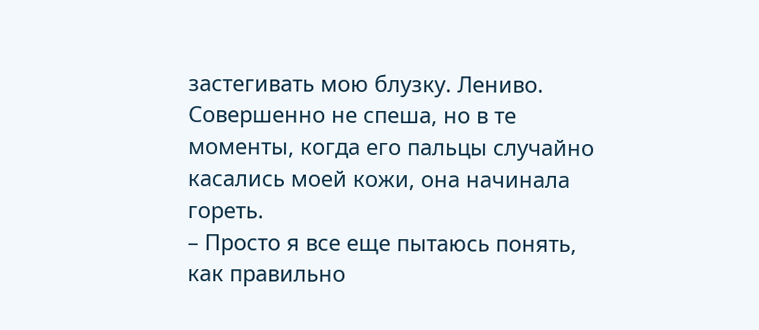застегивать мою блузку. Лениво. Совершенно не спеша, но в те моменты, когда его пальцы случайно касались моей кожи, она начинала гореть.
– Просто я все еще пытаюсь понять, как правильно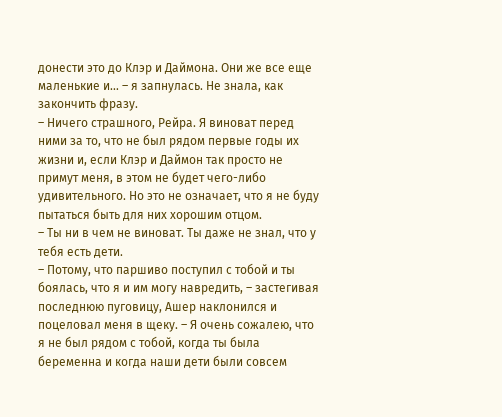донести это до Клэр и Даймона. Они же все еще маленькие и… – я запнулась. Не знала, как закончить фразу.
– Ничего страшного, Рейра. Я виноват перед ними за то, что не был рядом первые годы их жизни и, если Клэр и Даймон так просто не примут меня, в этом не будет чего-либо удивительного. Но это не означает, что я не буду пытаться быть для них хорошим отцом.
– Ты ни в чем не виноват. Ты даже не знал, что у тебя есть дети.
– Потому, что паршиво поступил с тобой и ты боялась, что я и им могу навредить, – застегивая последнюю пуговицу, Ашер наклонился и поцеловал меня в щеку. – Я очень сожалею, что я не был рядом с тобой, когда ты была беременна и когда наши дети были совсем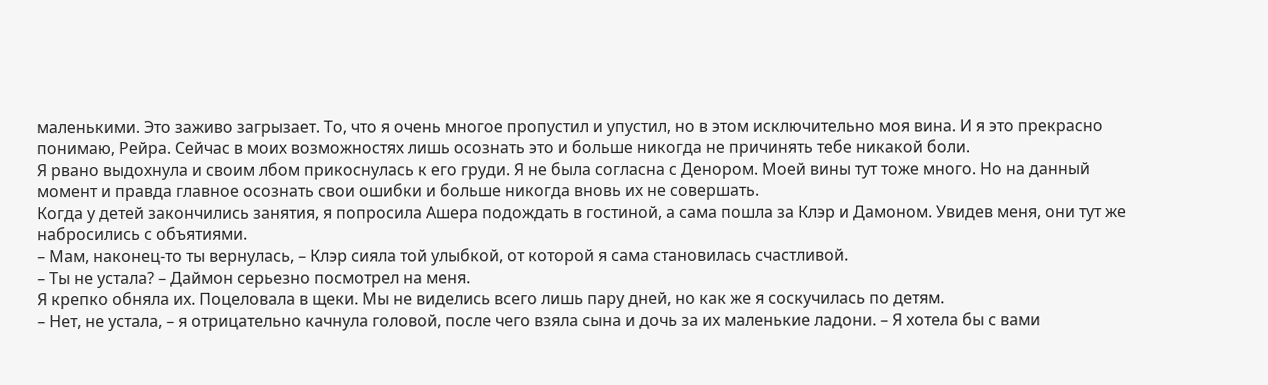маленькими. Это заживо загрызает. То, что я очень многое пропустил и упустил, но в этом исключительно моя вина. И я это прекрасно понимаю, Рейра. Сейчас в моих возможностях лишь осознать это и больше никогда не причинять тебе никакой боли.
Я рвано выдохнула и своим лбом прикоснулась к его груди. Я не была согласна с Денором. Моей вины тут тоже много. Но на данный момент и правда главное осознать свои ошибки и больше никогда вновь их не совершать.
Когда у детей закончились занятия, я попросила Ашера подождать в гостиной, а сама пошла за Клэр и Дамоном. Увидев меня, они тут же набросились с объятиями.
– Мам, наконец-то ты вернулась, – Клэр сияла той улыбкой, от которой я сама становилась счастливой.
– Ты не устала? – Даймон серьезно посмотрел на меня.
Я крепко обняла их. Поцеловала в щеки. Мы не виделись всего лишь пару дней, но как же я соскучилась по детям.
– Нет, не устала, – я отрицательно качнула головой, после чего взяла сына и дочь за их маленькие ладони. – Я хотела бы с вами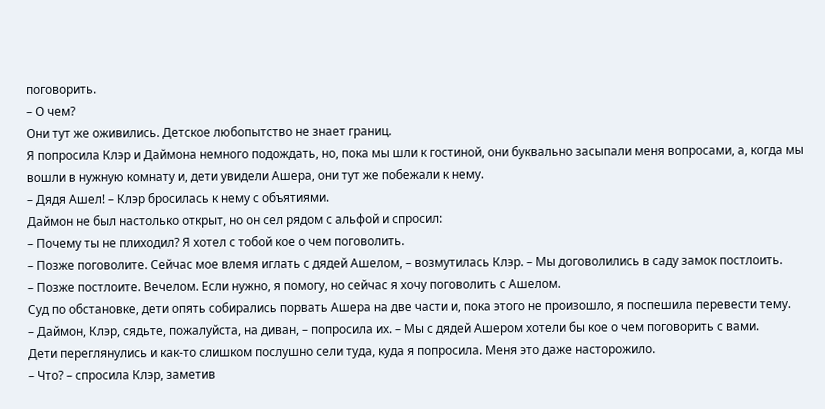поговорить.
– О чем?
Они тут же оживились. Детское любопытство не знает границ.
Я попросила Клэр и Даймона немного подождать, но, пока мы шли к гостиной, они буквально засыпали меня вопросами, а, когда мы вошли в нужную комнату и, дети увидели Ашера, они тут же побежали к нему.
– Дядя Ашел! – Клэр бросилась к нему с объятиями.
Даймон не был настолько открыт, но он сел рядом с альфой и спросил:
– Почему ты не плиходил? Я хотел с тобой кое о чем поговолить.
– Позже поговолите. Сейчас мое влемя иглать с дядей Ашелом, – возмутилась Клэр. – Мы договолились в саду замок постлоить.
– Позже постлоите. Вечелом. Если нужно, я помогу, но сейчас я хочу поговолить с Ашелом.
Суд по обстановке, дети опять собирались порвать Ашера на две части и, пока этого не произошло, я поспешила перевести тему.
– Даймон, Клэр, сядьте, пожалуйста, на диван, – попросила их. – Мы с дядей Ашером хотели бы кое о чем поговорить с вами.
Дети переглянулись и как-то слишком послушно сели туда, куда я попросила. Меня это даже насторожило.
– Что? – спросила Клэр, заметив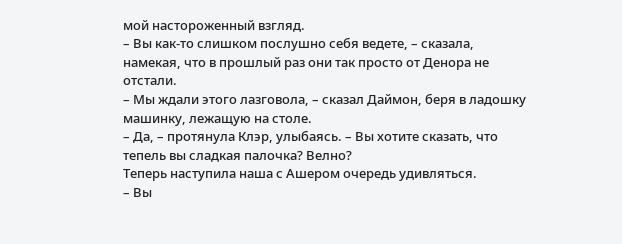мой настороженный взгляд.
– Вы как-то слишком послушно себя ведете, – сказала, намекая, что в прошлый раз они так просто от Денора не отстали.
– Мы ждали этого лазговола, – сказал Даймон, беря в ладошку машинку, лежащую на столе.
– Да, – протянула Клэр, улыбаясь. – Вы хотите сказать, что тепель вы сладкая палочка? Велно?
Теперь наступила наша с Ашером очередь удивляться.
– Вы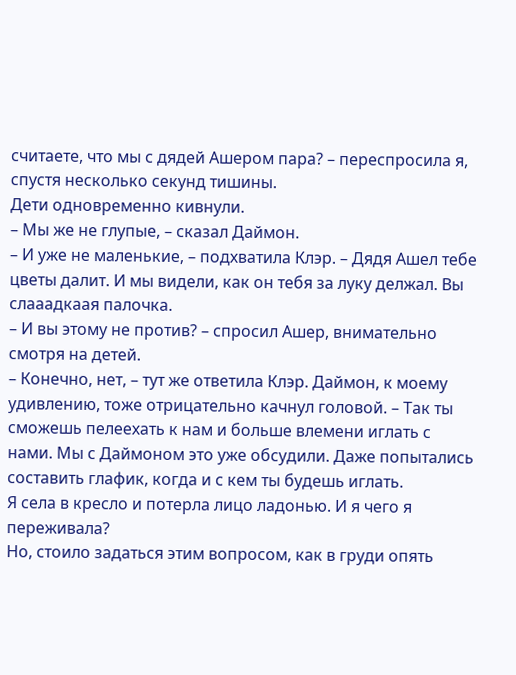считаете, что мы с дядей Ашером пара? – переспросила я, спустя несколько секунд тишины.
Дети одновременно кивнули.
– Мы же не глупые, – сказал Даймон.
– И уже не маленькие, – подхватила Клэр. – Дядя Ашел тебе цветы далит. И мы видели, как он тебя за луку делжал. Вы слааадкаая палочка.
– И вы этому не против? – спросил Ашер, внимательно смотря на детей.
– Конечно, нет, – тут же ответила Клэр. Даймон, к моему удивлению, тоже отрицательно качнул головой. – Так ты сможешь пелеехать к нам и больше влемени иглать с нами. Мы с Даймоном это уже обсудили. Даже попытались составить глафик, когда и с кем ты будешь иглать.
Я села в кресло и потерла лицо ладонью. И я чего я переживала?
Но, стоило задаться этим вопросом, как в груди опять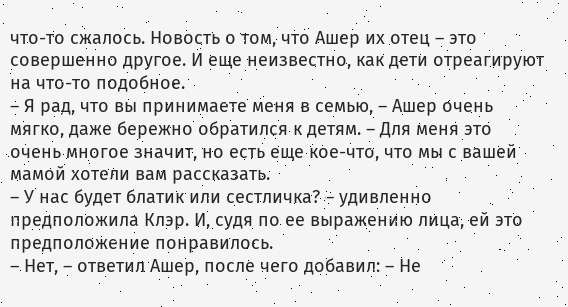что-то сжалось. Новость о том, что Ашер их отец – это совершенно другое. И еще неизвестно, как дети отреагируют на что-то подобное.
– Я рад, что вы принимаете меня в семью, – Ашер очень мягко, даже бережно обратился к детям. – Для меня это очень многое значит, но есть еще кое-что, что мы с вашей мамой хотели вам рассказать.
– У нас будет блатик или сестличка? – удивленно предположила Клэр. И, судя по ее выражению лица, ей это предположение понравилось.
– Нет, – ответил Ашер, после чего добавил: – Не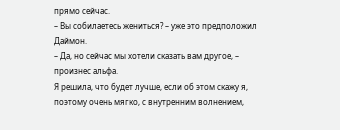прямо сейчас.
– Вы собилаетесь жениться? – уже это предположил Даймон.
– Да, но сейчас мы хотели сказать вам другое, – произнес альфа.
Я решила, что будет лучше, если об этом скажу я, поэтому очень мягко, с внутренним волнением,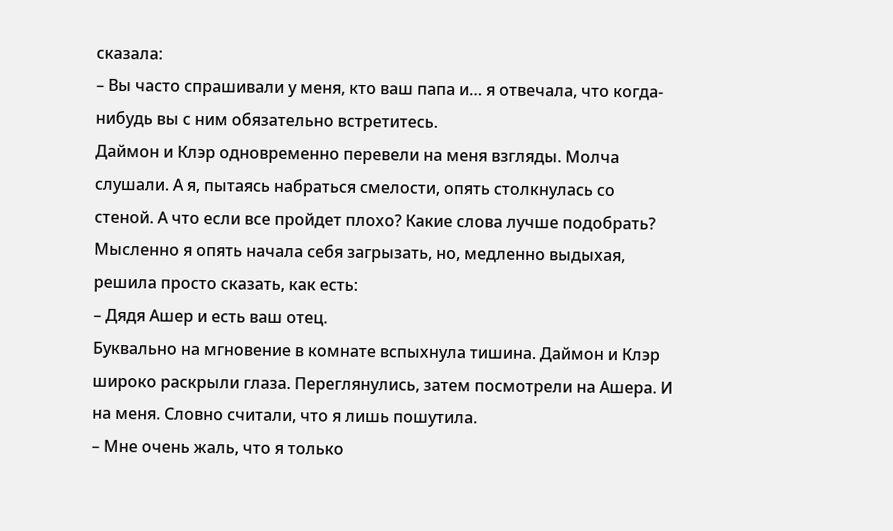сказала:
– Вы часто спрашивали у меня, кто ваш папа и… я отвечала, что когда-нибудь вы с ним обязательно встретитесь.
Даймон и Клэр одновременно перевели на меня взгляды. Молча слушали. А я, пытаясь набраться смелости, опять столкнулась со стеной. А что если все пройдет плохо? Какие слова лучше подобрать? Мысленно я опять начала себя загрызать, но, медленно выдыхая, решила просто сказать, как есть:
– Дядя Ашер и есть ваш отец.
Буквально на мгновение в комнате вспыхнула тишина. Даймон и Клэр широко раскрыли глаза. Переглянулись, затем посмотрели на Ашера. И на меня. Словно считали, что я лишь пошутила.
– Мне очень жаль, что я только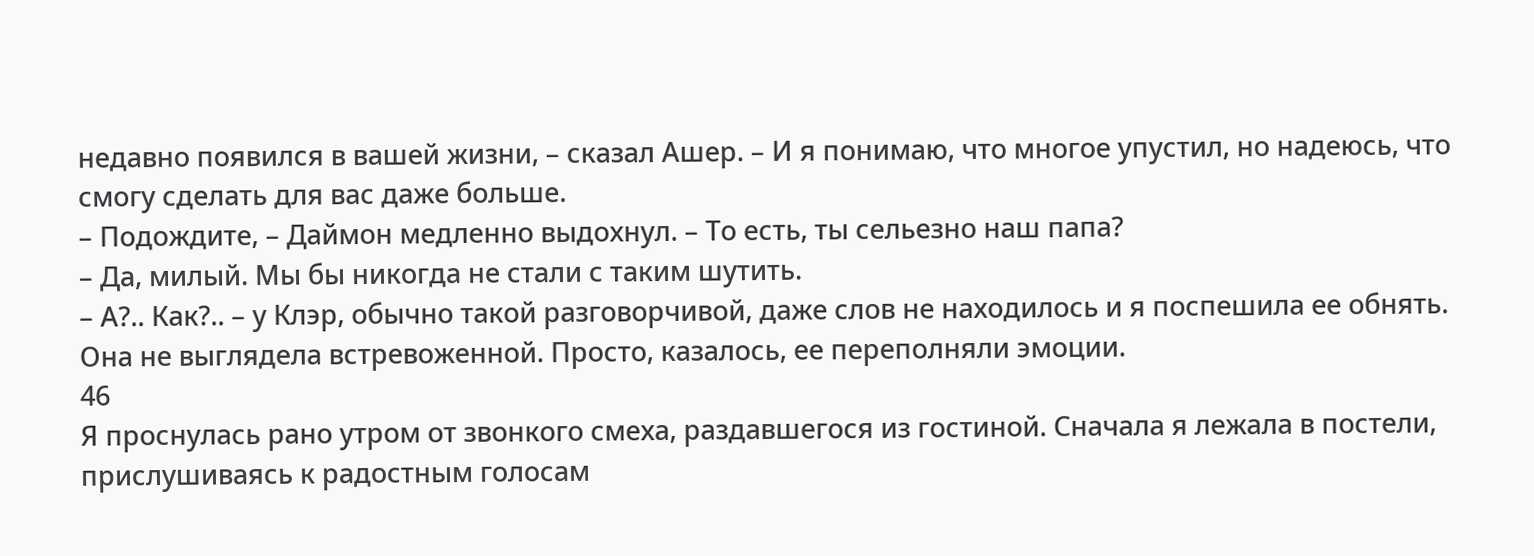недавно появился в вашей жизни, – сказал Ашер. – И я понимаю, что многое упустил, но надеюсь, что смогу сделать для вас даже больше.
– Подождите, – Даймон медленно выдохнул. – То есть, ты сельезно наш папа?
– Да, милый. Мы бы никогда не стали с таким шутить.
– А?.. Как?.. – у Клэр, обычно такой разговорчивой, даже слов не находилось и я поспешила ее обнять. Она не выглядела встревоженной. Просто, казалось, ее переполняли эмоции.
46
Я проснулась рано утром от звонкого смеха, раздавшегося из гостиной. Сначала я лежала в постели, прислушиваясь к радостным голосам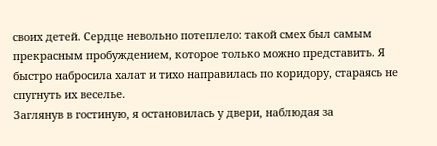своих детей. Сердце невольно потеплело: такой смех был самым прекрасным пробуждением, которое только можно представить. Я быстро набросила халат и тихо направилась по коридору, стараясь не спугнуть их веселье.
Заглянув в гостиную, я остановилась у двери, наблюдая за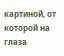картиной, от которой на глаза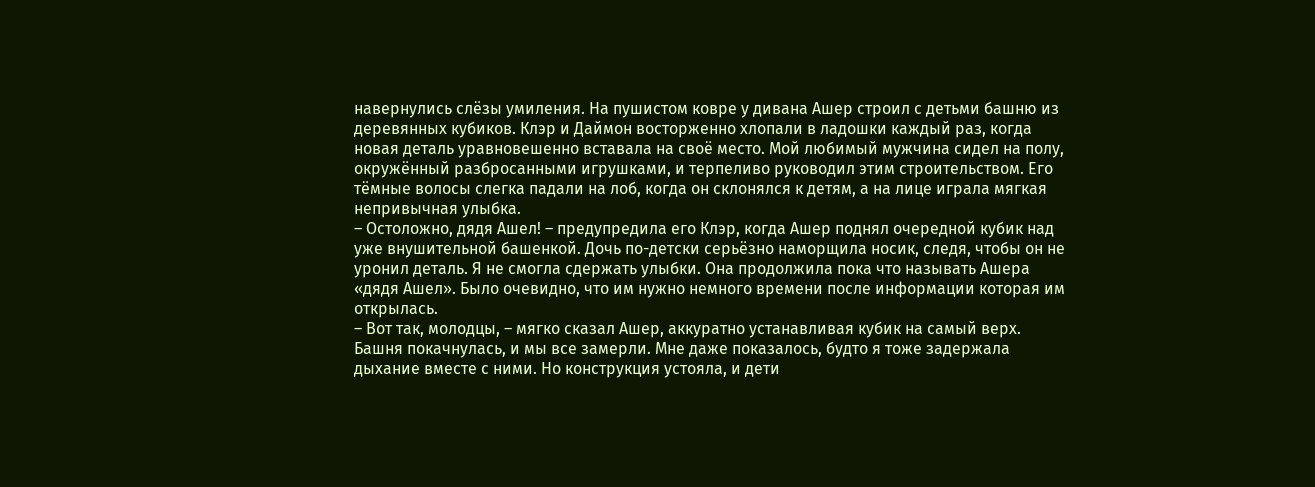навернулись слёзы умиления. На пушистом ковре у дивана Ашер строил с детьми башню из деревянных кубиков. Клэр и Даймон восторженно хлопали в ладошки каждый раз, когда новая деталь уравновешенно вставала на своё место. Мой любимый мужчина сидел на полу, окружённый разбросанными игрушками, и терпеливо руководил этим строительством. Его тёмные волосы слегка падали на лоб, когда он склонялся к детям, а на лице играла мягкая непривычная улыбка.
– Остоложно, дядя Ашел! – предупредила его Клэр, когда Ашер поднял очередной кубик над уже внушительной башенкой. Дочь по-детски серьёзно наморщила носик, следя, чтобы он не уронил деталь. Я не смогла сдержать улыбки. Она продолжила пока что называть Ашера «дядя Ашел». Было очевидно, что им нужно немного времени после информации которая им открылась.
– Вот так, молодцы, – мягко сказал Ашер, аккуратно устанавливая кубик на самый верх. Башня покачнулась, и мы все замерли. Мне даже показалось, будто я тоже задержала дыхание вместе с ними. Но конструкция устояла, и дети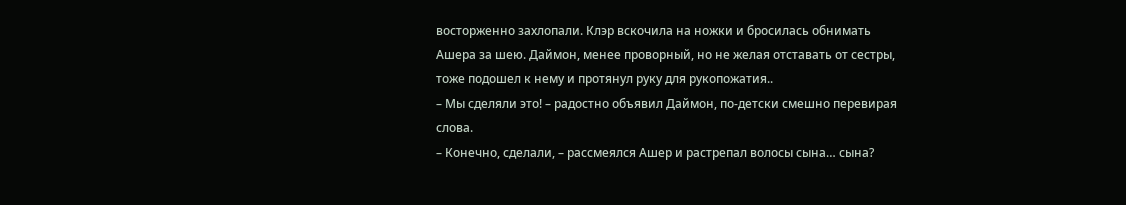восторженно захлопали. Клэр вскочила на ножки и бросилась обнимать Ашера за шею. Даймон, менее проворный, но не желая отставать от сестры, тоже подошел к нему и протянул руку для рукопожатия..
– Мы сделяли это! – радостно объявил Даймон, по-детски смешно перевирая слова.
– Конечно, сделали, – рассмеялся Ашер и растрепал волосы сына… сына?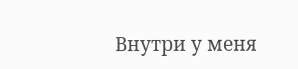Внутри у меня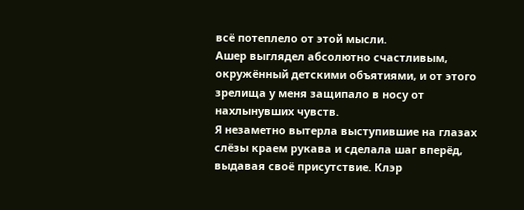всё потеплело от этой мысли.
Ашер выглядел абсолютно счастливым, окружённый детскими объятиями, и от этого зрелища у меня защипало в носу от нахлынувших чувств.
Я незаметно вытерла выступившие на глазах слёзы краем рукава и сделала шаг вперёд, выдавая своё присутствие. Клэр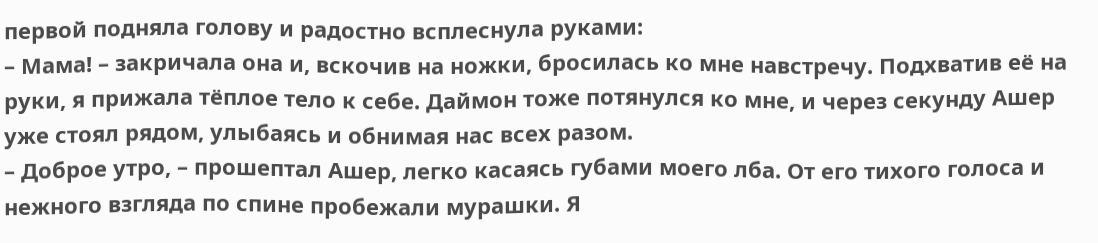первой подняла голову и радостно всплеснула руками:
– Мама! – закричала она и, вскочив на ножки, бросилась ко мне навстречу. Подхватив её на руки, я прижала тёплое тело к себе. Даймон тоже потянулся ко мне, и через секунду Ашер уже стоял рядом, улыбаясь и обнимая нас всех разом.
– Доброе утро, – прошептал Ашер, легко касаясь губами моего лба. От его тихого голоса и нежного взгляда по спине пробежали мурашки. Я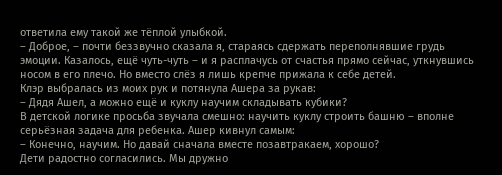ответила ему такой же тёплой улыбкой.
– Доброе, – почти беззвучно сказала я, стараясь сдержать переполнявшие грудь эмоции. Казалось, ещё чуть-чуть – и я расплачусь от счастья прямо сейчас, уткнувшись носом в его плечо. Но вместо слёз я лишь крепче прижала к себе детей.
Клэр выбралась из моих рук и потянула Ашера за рукав:
– Дядя Ашел, а можно ещё и куклу научим складывать кубики?
В детской логике просьба звучала смешно: научить куклу строить башню – вполне серьёзная задача для ребенка. Ашер кивнул самым:
– Конечно, научим. Но давай сначала вместе позавтракаем, хорошо?
Дети радостно согласились. Мы дружно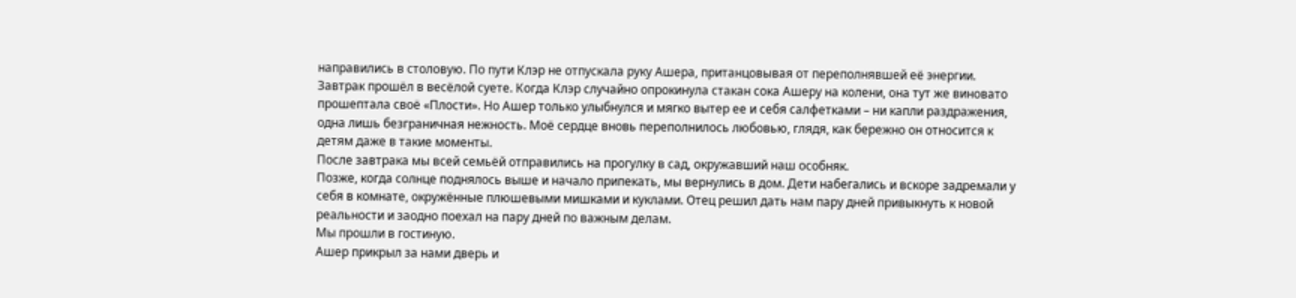направились в столовую. По пути Клэр не отпускала руку Ашера, пританцовывая от переполнявшей её энергии.
Завтрак прошёл в весёлой суете. Когда Клэр случайно опрокинула стакан сока Ашеру на колени, она тут же виновато прошептала своё «Плости». Но Ашер только улыбнулся и мягко вытер ее и себя салфетками – ни капли раздражения, одна лишь безграничная нежность. Моё сердце вновь переполнилось любовью, глядя, как бережно он относится к детям даже в такие моменты.
После завтрака мы всей семьёй отправились на прогулку в сад, окружавший наш особняк.
Позже, когда солнце поднялось выше и начало припекать, мы вернулись в дом. Дети набегались и вскоре задремали у себя в комнате, окружённые плюшевыми мишками и куклами. Отец решил дать нам пару дней привыкнуть к новой реальности и заодно поехал на пару дней по важным делам.
Мы прошли в гостиную.
Ашер прикрыл за нами дверь и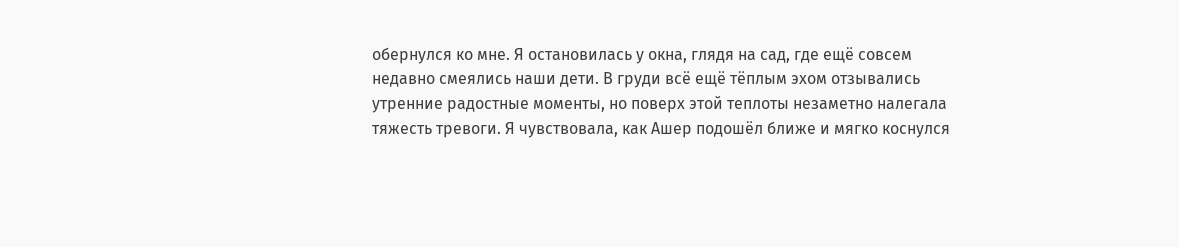обернулся ко мне. Я остановилась у окна, глядя на сад, где ещё совсем недавно смеялись наши дети. В груди всё ещё тёплым эхом отзывались утренние радостные моменты, но поверх этой теплоты незаметно налегала тяжесть тревоги. Я чувствовала, как Ашер подошёл ближе и мягко коснулся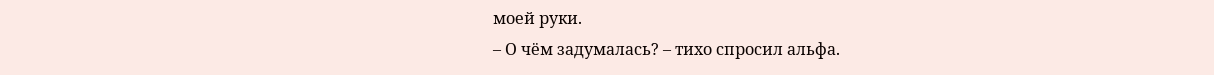моей руки.
– О чём задумалась? – тихо спросил альфа.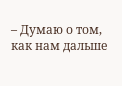– Думаю о том, как нам дальше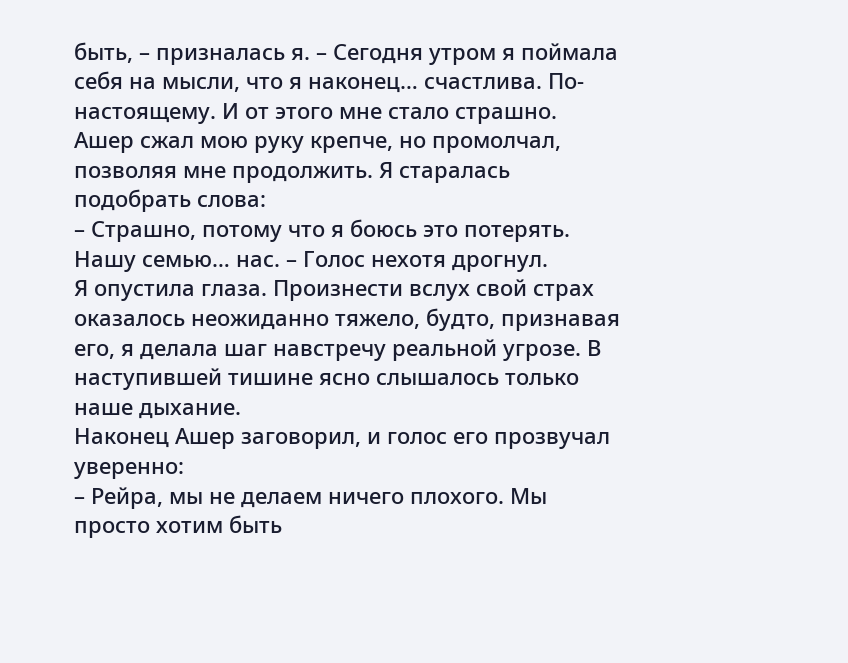быть, – призналась я. – Сегодня утром я поймала себя на мысли, что я наконец… счастлива. По-настоящему. И от этого мне стало страшно.
Ашер сжал мою руку крепче, но промолчал, позволяя мне продолжить. Я старалась подобрать слова:
– Страшно, потому что я боюсь это потерять. Нашу семью… нас. – Голос нехотя дрогнул.
Я опустила глаза. Произнести вслух свой страх оказалось неожиданно тяжело, будто, признавая его, я делала шаг навстречу реальной угрозе. В наступившей тишине ясно слышалось только наше дыхание.
Наконец Ашер заговорил, и голос его прозвучал уверенно:
– Рейра, мы не делаем ничего плохого. Мы просто хотим быть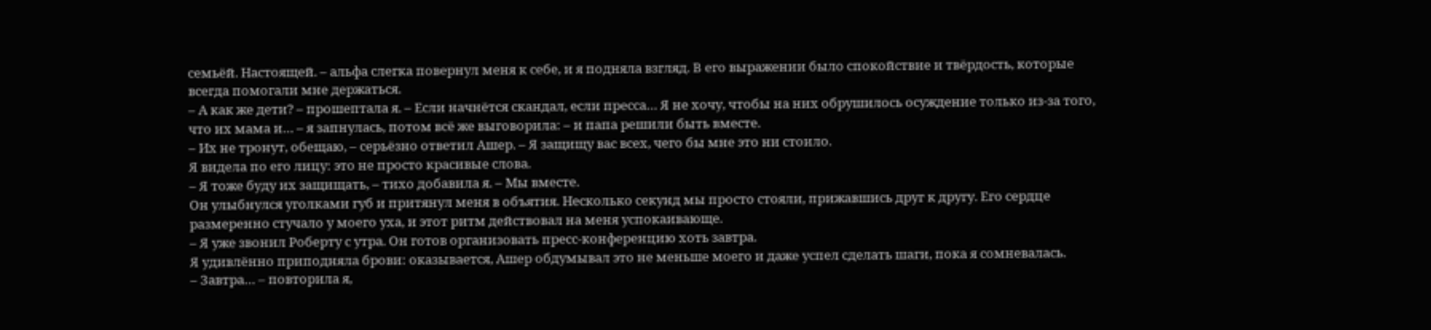семьёй. Настоящей. – альфа слегка повернул меня к себе, и я подняла взгляд. В его выражении было спокойствие и твёрдость, которые всегда помогали мне держаться.
– А как же дети? – прошептала я. – Если начнётся скандал, если пресса… Я не хочу, чтобы на них обрушилось осуждение только из-за того, что их мама и… – я запнулась, потом всё же выговорила: – и папа решили быть вместе.
– Их не тронут, обещаю, – серьёзно ответил Ашер. – Я защищу вас всех, чего бы мне это ни стоило.
Я видела по его лицу: это не просто красивые слова.
– Я тоже буду их защищать, – тихо добавила я. – Мы вместе.
Он улыбнулся уголками губ и притянул меня в объятия. Несколько секунд мы просто стояли, прижавшись друг к другу. Его сердце размеренно стучало у моего уха, и этот ритм действовал на меня успокаивающе.
– Я уже звонил Роберту с утра. Он готов организовать пресс-конференцию хоть завтра.
Я удивлённо приподняла брови: оказывается, Ашер обдумывал это не меньше моего и даже успел сделать шаги, пока я сомневалась.
– Завтра… – повторила я,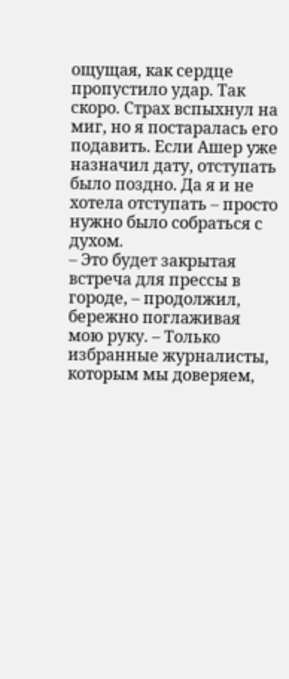ощущая, как сердце пропустило удар. Так скоро. Страх вспыхнул на миг, но я постаралась его подавить. Если Ашер уже назначил дату, отступать было поздно. Да я и не хотела отступать – просто нужно было собраться с духом.
– Это будет закрытая встреча для прессы в городе, – продолжил, бережно поглаживая мою руку. – Только избранные журналисты, которым мы доверяем,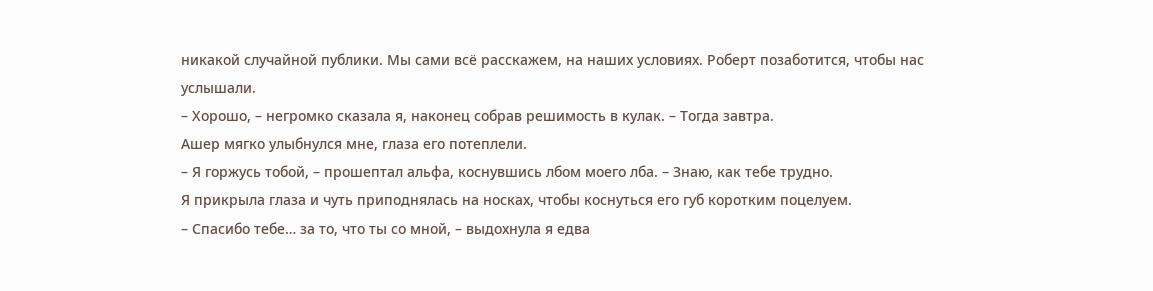никакой случайной публики. Мы сами всё расскажем, на наших условиях. Роберт позаботится, чтобы нас услышали.
– Хорошо, – негромко сказала я, наконец собрав решимость в кулак. – Тогда завтра.
Ашер мягко улыбнулся мне, глаза его потеплели.
– Я горжусь тобой, – прошептал альфа, коснувшись лбом моего лба. – Знаю, как тебе трудно.
Я прикрыла глаза и чуть приподнялась на носках, чтобы коснуться его губ коротким поцелуем.
– Спасибо тебе… за то, что ты со мной, – выдохнула я едва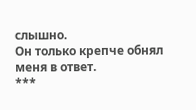слышно.
Он только крепче обнял меня в ответ.
***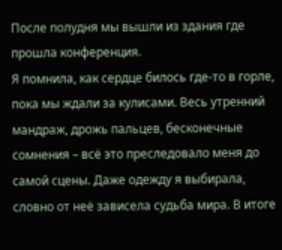После полудня мы вышли из здания где прошла конференция.
Я помнила, как сердце билось где-то в горле, пока мы ждали за кулисами. Весь утренний мандраж, дрожь пальцев, бесконечные сомнения – всё это преследовало меня до самой сцены. Даже одежду я выбирала, словно от неё зависела судьба мира. В итоге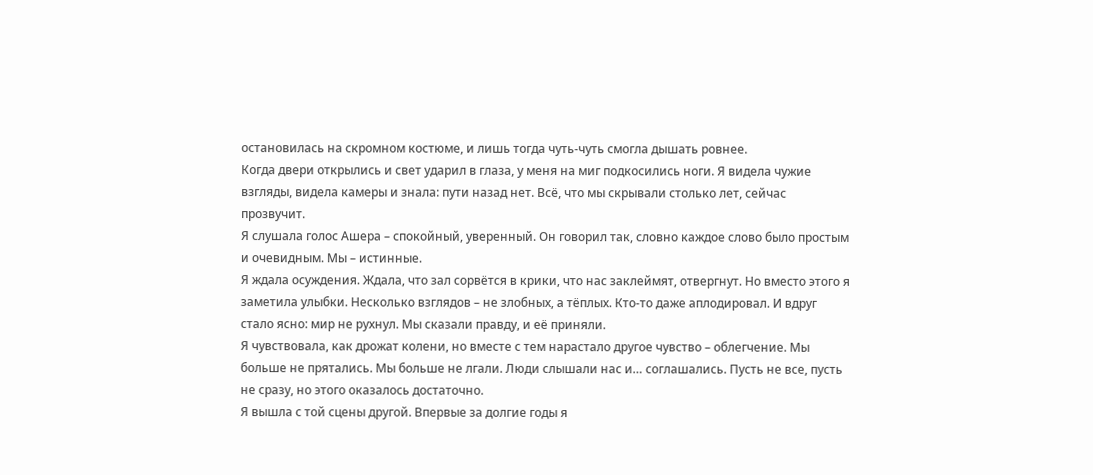остановилась на скромном костюме, и лишь тогда чуть-чуть смогла дышать ровнее.
Когда двери открылись и свет ударил в глаза, у меня на миг подкосились ноги. Я видела чужие взгляды, видела камеры и знала: пути назад нет. Всё, что мы скрывали столько лет, сейчас прозвучит.
Я слушала голос Ашера – спокойный, уверенный. Он говорил так, словно каждое слово было простым и очевидным. Мы – истинные.
Я ждала осуждения. Ждала, что зал сорвётся в крики, что нас заклеймят, отвергнут. Но вместо этого я заметила улыбки. Несколько взглядов – не злобных, а тёплых. Кто-то даже аплодировал. И вдруг стало ясно: мир не рухнул. Мы сказали правду, и её приняли.
Я чувствовала, как дрожат колени, но вместе с тем нарастало другое чувство – облегчение. Мы больше не прятались. Мы больше не лгали. Люди слышали нас и… соглашались. Пусть не все, пусть не сразу, но этого оказалось достаточно.
Я вышла с той сцены другой. Впервые за долгие годы я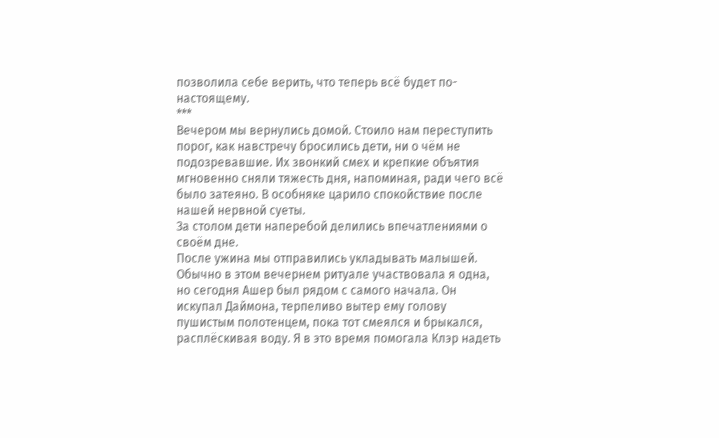позволила себе верить, что теперь всё будет по-настоящему.
***
Вечером мы вернулись домой. Стоило нам переступить порог, как навстречу бросились дети, ни о чём не подозревавшие. Их звонкий смех и крепкие объятия мгновенно сняли тяжесть дня, напоминая, ради чего всё было затеяно. В особняке царило спокойствие после нашей нервной суеты.
За столом дети наперебой делились впечатлениями о своём дне.
После ужина мы отправились укладывать малышей. Обычно в этом вечернем ритуале участвовала я одна, но сегодня Ашер был рядом с самого начала. Он искупал Даймона, терпеливо вытер ему голову пушистым полотенцем, пока тот смеялся и брыкался, расплёскивая воду. Я в это время помогала Клэр надеть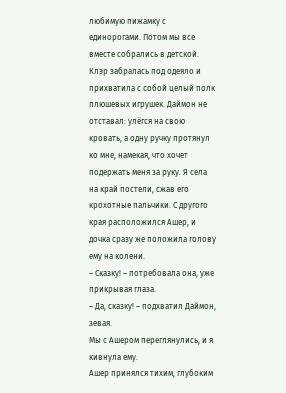любимую пижамку с единорогами. Потом мы все вместе собрались в детской.
Клэр забралась под одеяло и прихватила с собой целый полк плюшевых игрушек. Даймон не отставал: улёгся на свою кровать, а одну ручку протянул ко мне, намекая, что хочет подержать меня за руку. Я села на край постели, сжав его крохотные пальчики. С другого края расположился Ашер, и дочка сразу же положила голову ему на колени.
– Сказку! – потребовала она, уже прикрывая глаза.
– Да, сказку! – подхватил Даймон, зевая.
Мы с Ашером переглянулись, и я кивнула ему.
Ашер принялся тихим, глубоким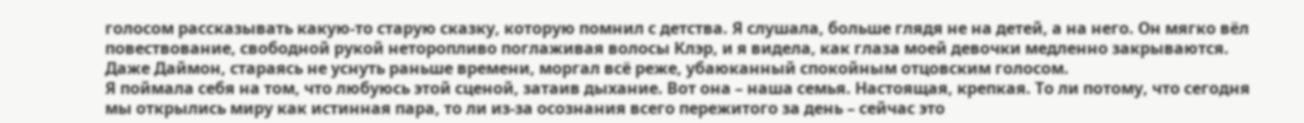голосом рассказывать какую-то старую сказку, которую помнил с детства. Я слушала, больше глядя не на детей, а на него. Он мягко вёл повествование, свободной рукой неторопливо поглаживая волосы Клэр, и я видела, как глаза моей девочки медленно закрываются. Даже Даймон, стараясь не уснуть раньше времени, моргал всё реже, убаюканный спокойным отцовским голосом.
Я поймала себя на том, что любуюсь этой сценой, затаив дыхание. Вот она – наша семья. Настоящая, крепкая. То ли потому, что сегодня мы открылись миру как истинная пара, то ли из-за осознания всего пережитого за день – сейчас это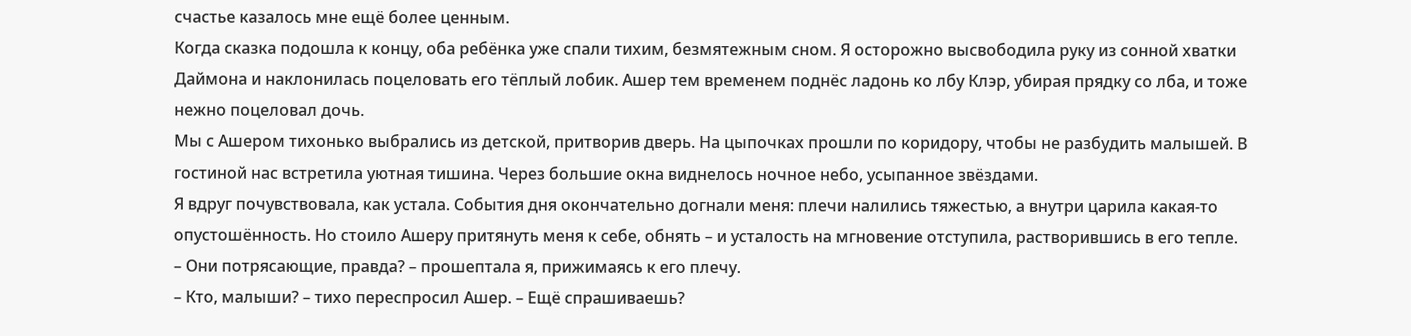счастье казалось мне ещё более ценным.
Когда сказка подошла к концу, оба ребёнка уже спали тихим, безмятежным сном. Я осторожно высвободила руку из сонной хватки Даймона и наклонилась поцеловать его тёплый лобик. Ашер тем временем поднёс ладонь ко лбу Клэр, убирая прядку со лба, и тоже нежно поцеловал дочь.
Мы с Ашером тихонько выбрались из детской, притворив дверь. На цыпочках прошли по коридору, чтобы не разбудить малышей. В гостиной нас встретила уютная тишина. Через большие окна виднелось ночное небо, усыпанное звёздами.
Я вдруг почувствовала, как устала. События дня окончательно догнали меня: плечи налились тяжестью, а внутри царила какая-то опустошённость. Но стоило Ашеру притянуть меня к себе, обнять – и усталость на мгновение отступила, растворившись в его тепле.
– Они потрясающие, правда? – прошептала я, прижимаясь к его плечу.
– Кто, малыши? – тихо переспросил Ашер. – Ещё спрашиваешь?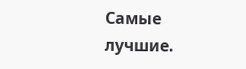Самые лучшие.